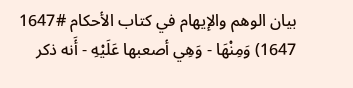بيان الوهم والإيهام في كتاب الأحكام #1647
1647) وَمِنْهَا - وَهِي أصعبها عَلَيْهِ - أَنه ذكر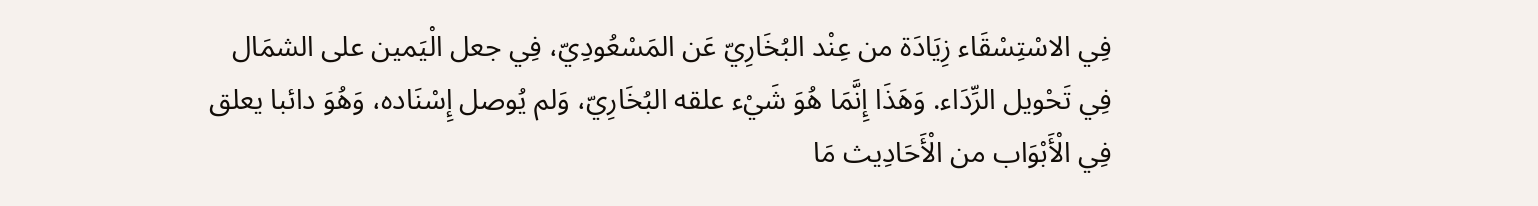فِي الاسْتِسْقَاء زِيَادَة من عِنْد البُخَارِيّ عَن المَسْعُودِيّ، فِي جعل الْيَمين على الشمَال فِي تَحْويل الرِّدَاء. وَهَذَا إِنَّمَا هُوَ شَيْء علقه البُخَارِيّ، وَلم يُوصل إِسْنَاده، وَهُوَ دائبا يعلق فِي الْأَبْوَاب من الْأَحَادِيث مَا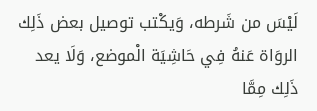لَيْسَ من شَرطه، وَيكْتب توصيل بعض ذَلِك الروَاة عَنهُ فِي حَاشِيَة الْموضع، وَلَا يعد ذَلِك مِمَّا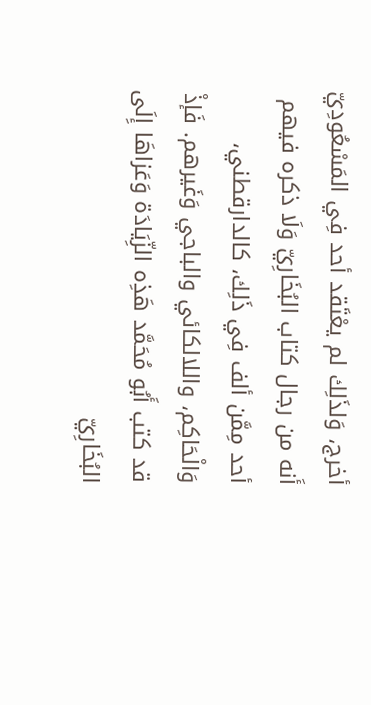أخرج، وَلذَلِك لم يعْتَقد أحد فِي المَسْعُودِيّ أَنه من رجال كتاب البُخَارِيّ وَلَا ذكره فيهم أحد مِمَّن ألف فِي ذَلِك، كالدارقطني، وَالْحَاكِم، واللالكائي والباجي وَغَيرهم. فَإذْ قد كتب أَبُو مُحَمَّد هَذِه الزِّيَادَة وَعَزاهَا إِلَى البُخَارِيّ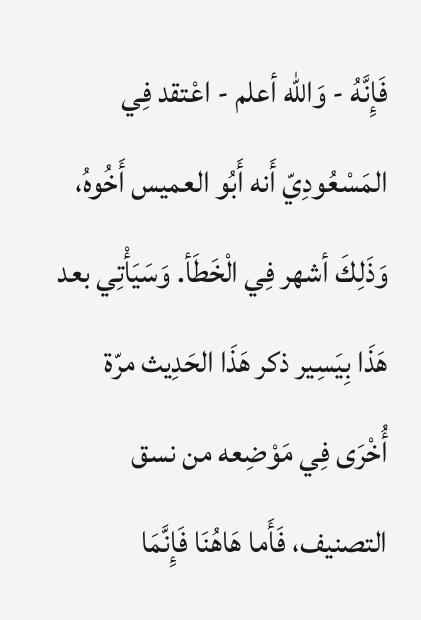فَإِنَّهُ - وَالله أعلم - اعْتقد فِي المَسْعُودِيّ أَنه أَبُو العميس أَخُوهُ، وَذَلِكَ أشهر فِي الْخَطَأ. وَسَيَأْتِي بعد هَذَا بِيَسِير ذكر هَذَا الحَدِيث مرّة أُخْرَى فِي مَوْضِعه من نسق التصنيف، فَأَما هَاهُنَا فَإِنَّمَا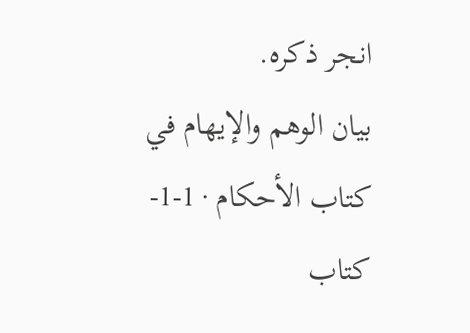انجر ذكره.
بيان الوهم والإيهام في كتاب الأحكام · 1-1- كتاب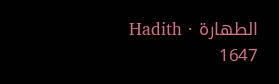الطهارة · Hadith 1647